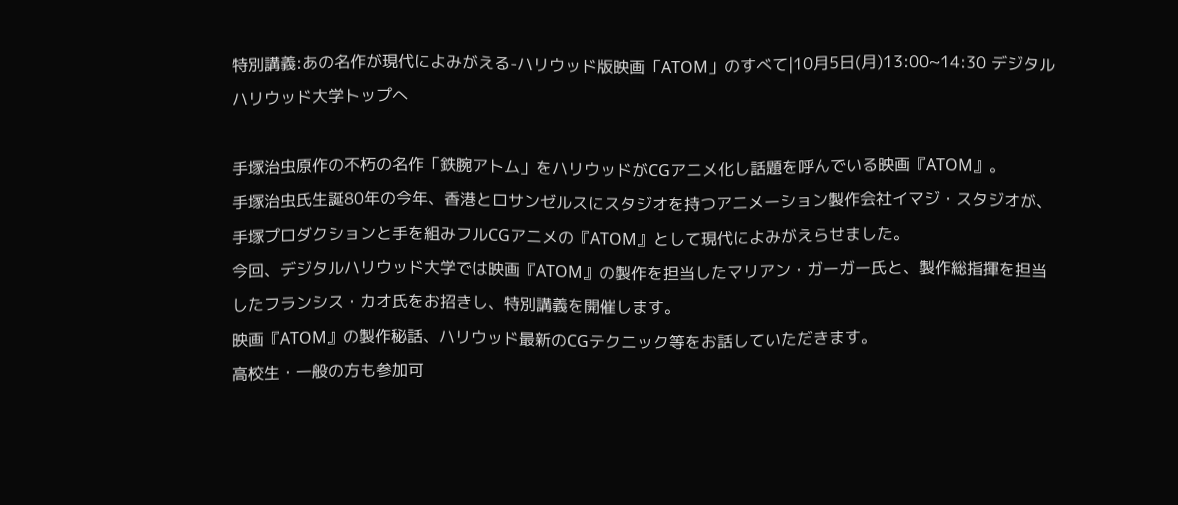特別講義:あの名作が現代によみがえる-ハリウッド版映画「ATOM」のすべて|10月5日(月)13:00~14:30 デジタルハリウッド大学トップへ

手塚治虫原作の不朽の名作「鉄腕アトム」をハリウッドがCGアニメ化し話題を呼んでいる映画『ATOM』。
手塚治虫氏生誕80年の今年、香港とロサンゼルスにスタジオを持つアニメーション製作会社イマジ・スタジオが、手塚プロダクションと手を組みフルCGアニメの『ATOM』として現代によみがえらせました。
今回、デジタルハリウッド大学では映画『ATOM』の製作を担当したマリアン・ガーガー氏と、製作総指揮を担当したフランシス・カオ氏をお招きし、特別講義を開催します。
映画『ATOM』の製作秘話、ハリウッド最新のCGテクニック等をお話していただきます。
高校生・一般の方も参加可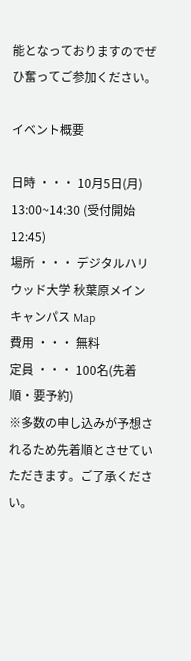能となっておりますのでぜひ奮ってご参加ください。

イベント概要

日時 ・・・ 10月5日(月) 13:00~14:30 (受付開始12:45)
場所 ・・・ デジタルハリウッド大学 秋葉原メインキャンパス Map
費用 ・・・ 無料
定員 ・・・ 100名(先着順・要予約)
※多数の申し込みが予想されるため先着順とさせていただきます。ご了承ください。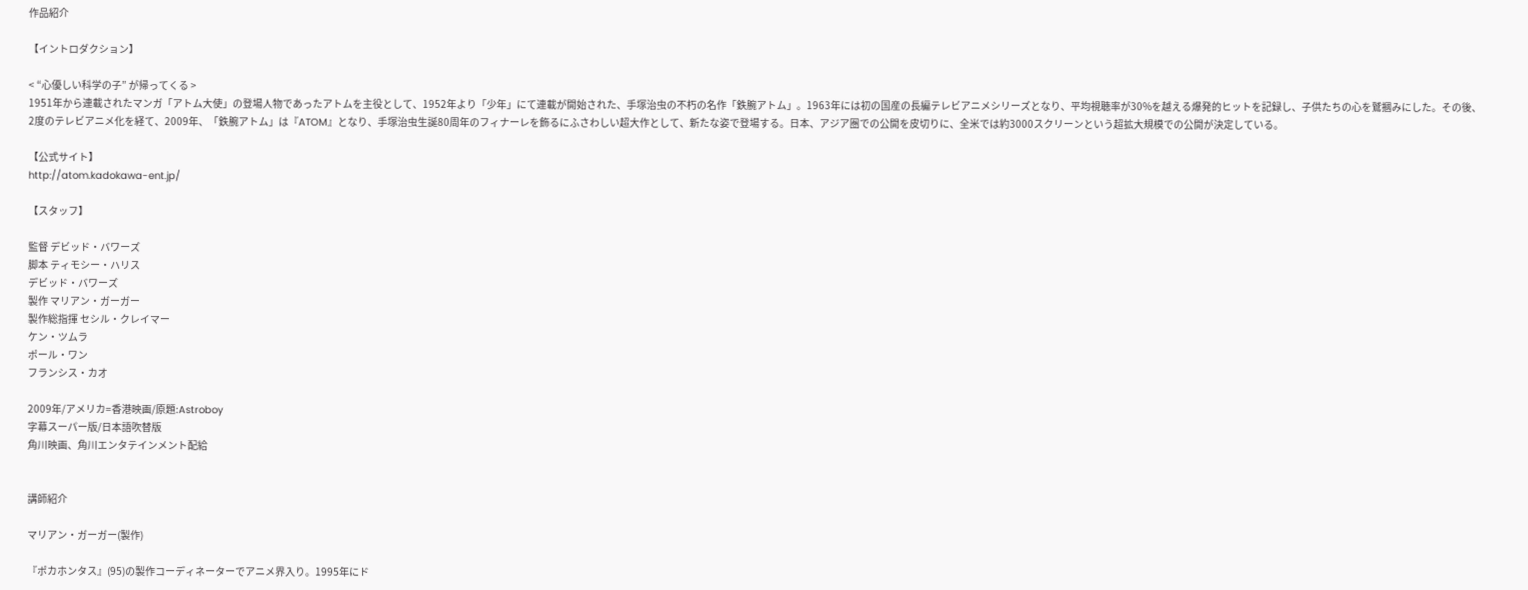作品紹介

【イントロダクション】

< “心優しい科学の子” が帰ってくる >
1951年から連載されたマンガ「アトム大使」の登場人物であったアトムを主役として、1952年より「少年」にて連載が開始された、手塚治虫の不朽の名作「鉄腕アトム」。1963年には初の国産の長編テレビアニメシリーズとなり、平均視聴率が30%を越える爆発的ヒットを記録し、子供たちの心を鷲摑みにした。その後、2度のテレビアニメ化を経て、2009年、「鉄腕アトム」は『ATOM』となり、手塚治虫生誕80周年のフィナーレを飾るにふさわしい超大作として、新たな姿で登場する。日本、アジア圏での公開を皮切りに、全米では約3000スクリーンという超拡大規模での公開が決定している。

【公式サイト】
http://atom.kadokawa-ent.jp/

【スタッフ】

監督 デビッド・バワーズ
脚本 ティモシー・ハリス
デビッド・バワーズ
製作 マリアン・ガーガー
製作総指揮 セシル・クレイマー
ケン・ツムラ
ポール・ワン
フランシス・カオ

2009年/アメリカ=香港映画/原題:Astroboy
字幕スーパー版/日本語吹替版
角川映画、角川エンタテインメント配給


講師紹介

マリアン・ガーガー(製作)

『ポカホンタス』(95)の製作コーディネーターでアニメ界入り。1995年にド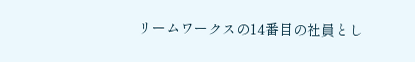リームワークスの14番目の社員とし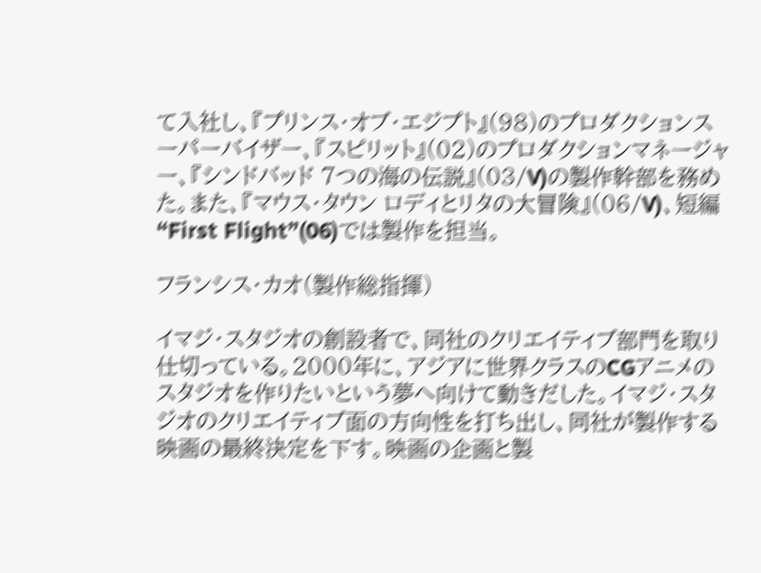て入社し、『プリンス・オブ・エジプト』(98)のプロダクションスーパーバイザー、『スピリット』(02)のプロダクションマネージャー、『シンドバッド 7つの海の伝説』(03/V)の製作幹部を務めた。また、『マウス・タウン ロディとリタの大冒険』(06/V)、短編“First Flight”(06)では製作を担当。

フランシス・カオ(製作総指揮)

イマジ・スタジオの創設者で、同社のクリエイティブ部門を取り仕切っている。2000年に、アジアに世界クラスのCGアニメのスタジオを作りたいという夢へ向けて動きだした。イマジ・スタジオのクリエイティブ面の方向性を打ち出し、同社が製作する映画の最終決定を下す。映画の企画と製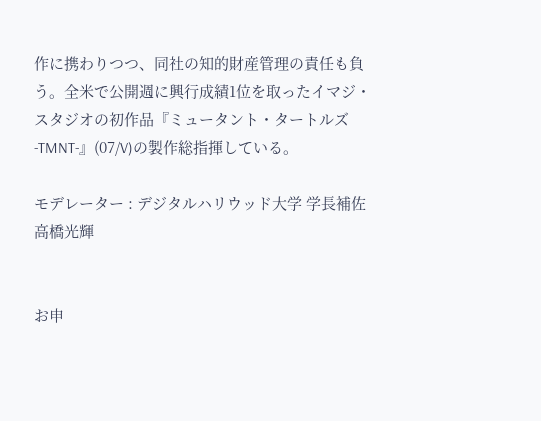作に携わりつつ、同社の知的財産管理の責任も負う。全米で公開週に興行成績1位を取ったイマジ・スタジオの初作品『ミュータント・タートルズ -TMNT-』(07/V)の製作総指揮している。

モデレーター : デジタルハリウッド大学 学長補佐 高橋光輝


お申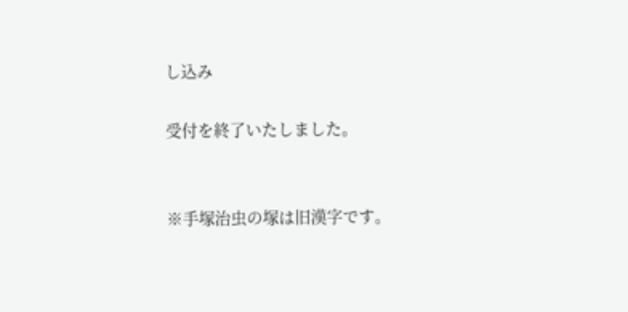し込み

受付を終了いたしました。


※手塚治虫の塚は旧漢字です。